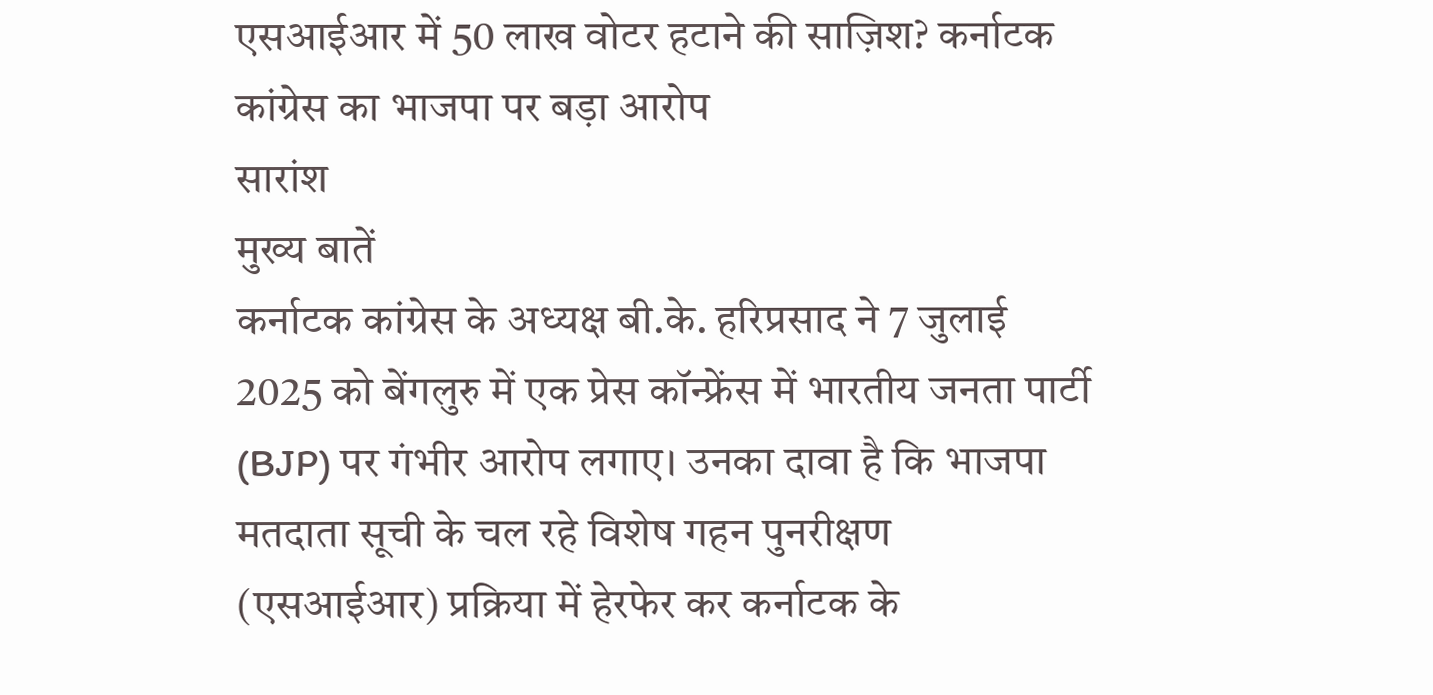एसआईआर में 50 लाख वोटर हटाने की साज़िश? कर्नाटक कांग्रेस का भाजपा पर बड़ा आरोप
सारांश
मुख्य बातें
कर्नाटक कांग्रेस के अध्यक्ष बी.के. हरिप्रसाद ने 7 जुलाई 2025 को बेंगलुरु में एक प्रेस कॉन्फ्रेंस में भारतीय जनता पार्टी (BJP) पर गंभीर आरोप लगाए। उनका दावा है कि भाजपा मतदाता सूची के चल रहे विशेष गहन पुनरीक्षण (एसआईआर) प्रक्रिया में हेरफेर कर कर्नाटक के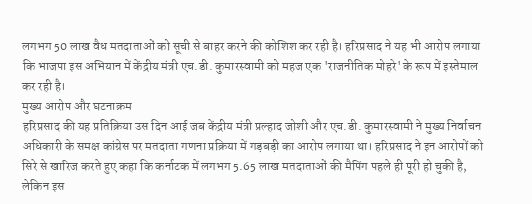लगभग 50 लाख वैध मतदाताओं को सूची से बाहर करने की कोशिश कर रही है। हरिप्रसाद ने यह भी आरोप लगाया कि भाजपा इस अभियान में केंद्रीय मंत्री एच.डी. कुमारस्वामी को महज एक 'राजनीतिक मोहरे' के रूप में इस्तेमाल कर रही है।
मुख्य आरोप और घटनाक्रम
हरिप्रसाद की यह प्रतिक्रिया उस दिन आई जब केंद्रीय मंत्री प्रल्हाद जोशी और एच.डी. कुमारस्वामी ने मुख्य निर्वाचन अधिकारी के समक्ष कांग्रेस पर मतदाता गणना प्रक्रिया में गड़बड़ी का आरोप लगाया था। हरिप्रसाद ने इन आरोपों को सिरे से खारिज करते हुए कहा कि कर्नाटक में लगभग 5.65 लाख मतदाताओं की मैपिंग पहले ही पूरी हो चुकी है, लेकिन इस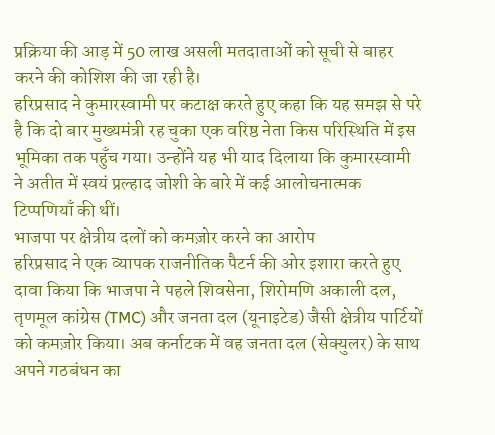प्रक्रिया की आड़ में 50 लाख असली मतदाताओं को सूची से बाहर करने की कोशिश की जा रही है।
हरिप्रसाद ने कुमारस्वामी पर कटाक्ष करते हुए कहा कि यह समझ से परे है कि दो बार मुख्यमंत्री रह चुका एक वरिष्ठ नेता किस परिस्थिति में इस भूमिका तक पहुँच गया। उन्होंने यह भी याद दिलाया कि कुमारस्वामी ने अतीत में स्वयं प्रल्हाद जोशी के बारे में कई आलोचनात्मक टिप्पणियाँ की थीं।
भाजपा पर क्षेत्रीय दलों को कमज़ोर करने का आरोप
हरिप्रसाद ने एक व्यापक राजनीतिक पैटर्न की ओर इशारा करते हुए दावा किया कि भाजपा ने पहले शिवसेना, शिरोमणि अकाली दल, तृणमूल कांग्रेस (TMC) और जनता दल (यूनाइटेड) जैसी क्षेत्रीय पार्टियों को कमज़ोर किया। अब कर्नाटक में वह जनता दल (सेक्युलर) के साथ अपने गठबंधन का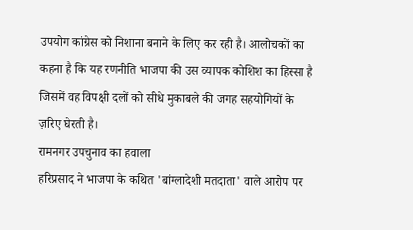उपयोग कांग्रेस को निशाना बनाने के लिए कर रही है। आलोचकों का कहना है कि यह रणनीति भाजपा की उस व्यापक कोशिश का हिस्सा है जिसमें वह विपक्षी दलों को सीधे मुकाबले की जगह सहयोगियों के ज़रिए घेरती है।
रामनगर उपचुनाव का हवाला
हरिप्रसाद ने भाजपा के कथित 'बांग्लादेशी मतदाता' वाले आरोप पर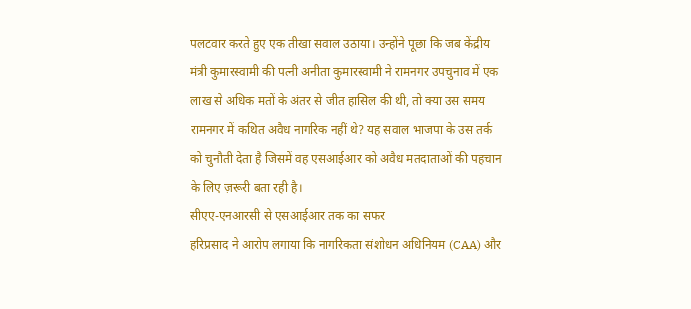पलटवार करते हुए एक तीखा सवाल उठाया। उन्होंने पूछा कि जब केंद्रीय मंत्री कुमारस्वामी की पत्नी अनीता कुमारस्वामी ने रामनगर उपचुनाव में एक लाख से अधिक मतों के अंतर से जीत हासिल की थी, तो क्या उस समय रामनगर में कथित अवैध नागरिक नहीं थे? यह सवाल भाजपा के उस तर्क को चुनौती देता है जिसमें वह एसआईआर को अवैध मतदाताओं की पहचान के लिए ज़रूरी बता रही है।
सीएए-एनआरसी से एसआईआर तक का सफर
हरिप्रसाद ने आरोप लगाया कि नागरिकता संशोधन अधिनियम (CAA) और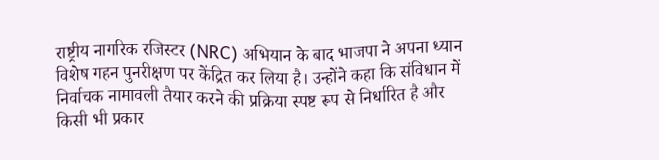राष्ट्रीय नागरिक रजिस्टर (NRC) अभियान के बाद भाजपा ने अपना ध्यान विशेष गहन पुनरीक्षण पर केंद्रित कर लिया है। उन्होंने कहा कि संविधान में निर्वाचक नामावली तैयार करने की प्रक्रिया स्पष्ट रूप से निर्धारित है और किसी भी प्रकार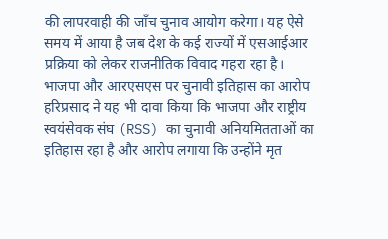की लापरवाही की जाँच चुनाव आयोग करेगा। यह ऐसे समय में आया है जब देश के कई राज्यों में एसआईआर प्रक्रिया को लेकर राजनीतिक विवाद गहरा रहा है।
भाजपा और आरएसएस पर चुनावी इतिहास का आरोप
हरिप्रसाद ने यह भी दावा किया कि भाजपा और राष्ट्रीय स्वयंसेवक संघ (RSS) का चुनावी अनियमितताओं का इतिहास रहा है और आरोप लगाया कि उन्होंने मृत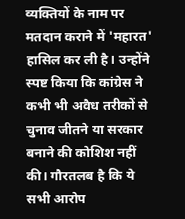व्यक्तियों के नाम पर मतदान कराने में 'महारत' हासिल कर ली है। उन्होंने स्पष्ट किया कि कांग्रेस ने कभी भी अवैध तरीकों से चुनाव जीतने या सरकार बनाने की कोशिश नहीं की। गौरतलब है कि ये सभी आरोप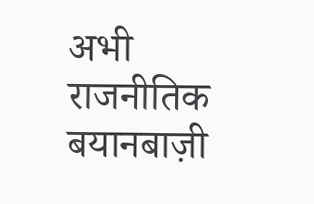अभी राजनीतिक बयानबाज़ी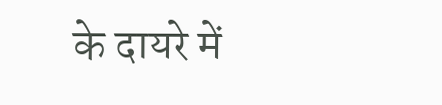के दायरे में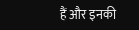हैं और इनकी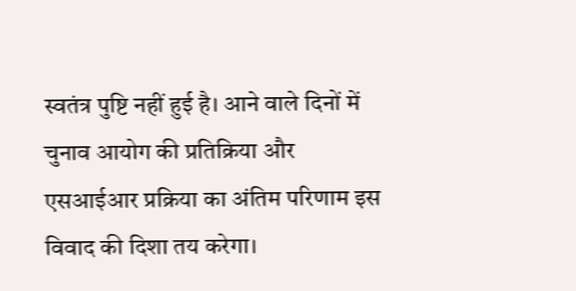स्वतंत्र पुष्टि नहीं हुई है। आने वाले दिनों में चुनाव आयोग की प्रतिक्रिया और एसआईआर प्रक्रिया का अंतिम परिणाम इस विवाद की दिशा तय करेगा।